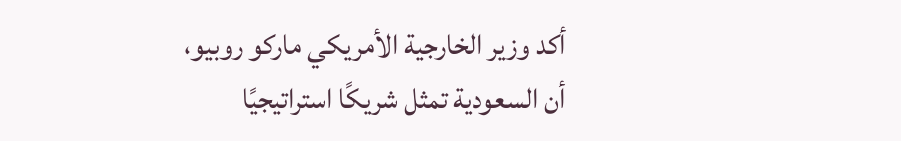أكد وزير الخارجية الأمريكي ماركو روبيو، أن السعودية تمثل شريكًا استراتيجيًا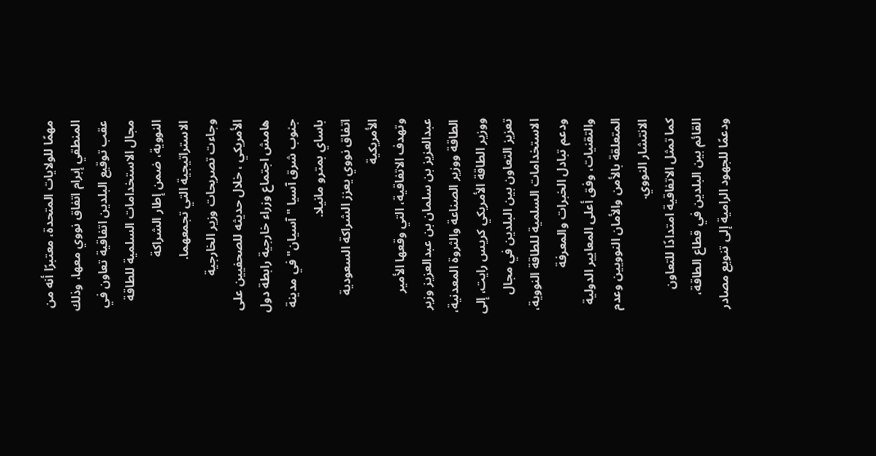مهمًا للولايات المتحدة، معتبرًا أنه من المنطقي إبرام اتفاق نووي معها، وذلك عقب توقيع البلدين اتفاقية تعاون في مجال الاستخدامات السلمية للطاقة النووية، ضمن إطار الشراكة الاستراتيجية التي تجمعهما.
وجاءت تصريحات وزير الخارجية الأمريكي ، خلال حديثه للصحفيين على هامش اجتماع وزراء خارجية رابطة دول جنوب شرق آسيا "آسيان" في مدينة باساي بمترو مانيلا.
اتفاق نووي يعزز الشراكة السعودية الأمريكية
وتهدف الاتفاقية، التي وقعها الأمير عبدالعزيز بن سلمان بن عبدالعزيز وزير الطاقة ووزير الصناعة والثروة المعدنية، ووزير الطاقة الأمريكي كريس رايت، إلى تعزيز التعاون بين البلدين في مجال الاستخدامات السلمية للطاقة النووية، ودعم تبادل الخبرات والمعرفة والتقنيات، وفق أعلى المعايير الدولية المتعلقة بالأمن والأمان النوويين وعدم الانتشار النووي.
كما تمثل الاتفاقية امتدادًا للتعاون القائم بين البلدين في قطاع الطاقة، ودعمًا للجهود الرامية إلى تنويع مصادر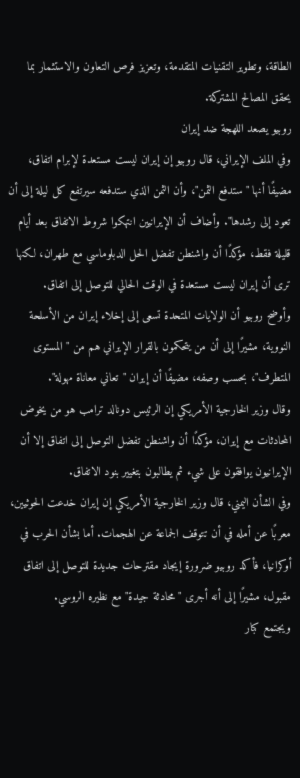الطاقة، وتطوير التقنيات المتقدمة، وتعزيز فرص التعاون والاستثمار بما يحقق المصالح المشتركة.
روبيو يصعد اللهجة ضد إيران
وفي الملف الإيراني، قال روبيو إن إيران ليست مستعدة لإبرام اتفاق، مضيفًا أنها "ستدفع الثمن"، وأن الثمن الذي ستدفعه سيرتفع كل ليلة إلى أن تعود إلى رشدها". وأضاف أن الإيرانيين انتهكوا شروط الاتفاق بعد أيام قليلة فقط، مؤكدًا أن واشنطن تفضل الحل الدبلوماسي مع طهران، لكنها ترى أن إيران ليست مستعدة في الوقت الحالي للتوصل إلى اتفاق.
وأوضح روبيو أن الولايات المتحدة تسعى إلى إخلاء إيران من الأسلحة النووية، مشيرًا إلى أن من يتحكمون بالقرار الإيراني هم من "المستوى المتطرف"، بحسب وصفه، مضيفًا أن إيران "تعاني معاناة مهولة".
وقال وزير الخارجية الأمريكي إن الرئيس دونالد ترامب هو من يخوض المحادثات مع إيران، مؤكدًا أن واشنطن تفضل التوصل إلى اتفاق إلا أن الإيرانيون يوافقون على شيء ثم يطالبون بتغيير بنود الاتفاق.
وفي الشأن اليمني، قال وزير الخارجية الأمريكي إن إيران خدعت الحوثيين، معربًا عن أمله في أن تتوقف الجماعة عن الهجمات. أما بشأن الحرب في أوكرانيا، فأكد روبيو ضرورة إيجاد مقترحات جديدة للتوصل إلى اتفاق مقبول، مشيرًا إلى أنه أجرى "محادثة جيدة" مع نظيره الروسي.
ويجتمع كبار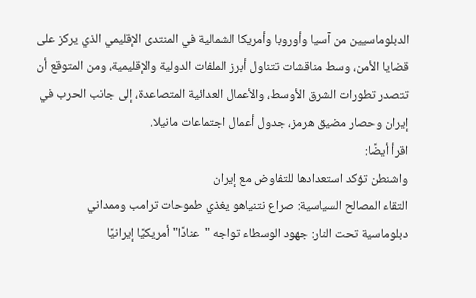الدبلوماسيين من آسيا وأوروبا وأمريكا الشمالية في المنتدى الإقليمي الذي يركز على قضايا الأمن، وسط مناقشات تتناول أبرز الملفات الدولية والإقليمية، ومن المتوقع أن تتصدر تطورات الشرق الأوسط، والأعمال العدائية المتصاعدة، إلى جانب الحرب في إيران وحصار مضيق هرمز، جدول أعمال اجتماعات مانيلا.
اقرأ أيضًا:
واشنطن تؤكد استعدادها للتفاوض مع إيران
التقاء المصالح السياسية: صراع نتنياهو يغذي طموحات ترامب وممداني
دبلوماسية تحت النار: جهود الوسطاء تواجه "عنادًا" أمريكيًا إيرانيًا